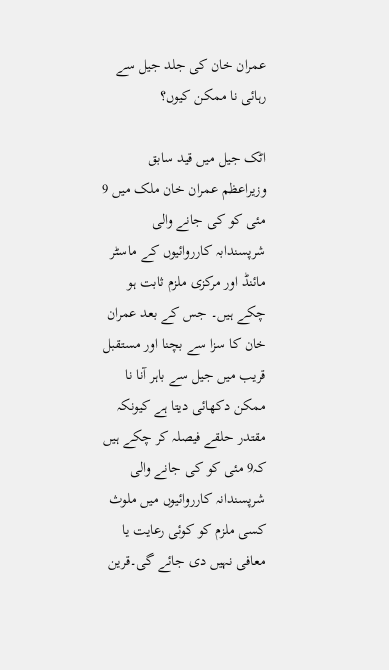عمران خان کی جلد جیل سے رہائی نا ممکن کیوں؟

اٹک جیل میں قید سابق وزیراعظم عمران خان ملک میں 9 مئی کو کی جانے والی شرپسندابہ کارروائیوں کے ماسٹر مائنڈ اور مرکزی ملزم ثابت ہو چکے ہیں۔ جس کے بعد عمران خان کا سزا سے بچنا اور مستقبل قریب میں جیل سے باہر آنا نا ممکن دکھائی دیتا ہے کیونکہ مقتدر حلقے فیصلہ کر چکے ہیں کہ9 مئی کو کی جانے والی شرپسندانہ کارروائیوں میں ملوث کسی ملزم کو کوئی رعایت یا معافی نہیں دی جائے گی۔قرین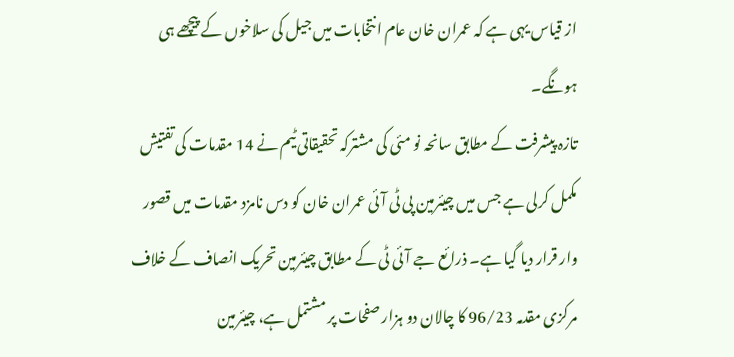از قیاس یہی ہے کہ عمران خان عام انتخابات میں جیل کی سلاخوں کے پیچھے ہی ہونگے۔
تازہ پیشرفت کے مطابق سانحہ نو مئی کی مشترکہ تحقیقاتی ٹیم نے 14 مقدمات کی تفتیش مکمل کرلی ہے جس میں چیئرمین پی ٹی آئی عمران خان کو دس نامزد مقدمات میں قصور وار قرار دیا گیا ہے۔ ذرائع جے آئی ٹی کے مطابق چیئرمین تحریک انصاف کے خلاف مرکزی مقدمہ 96/23 کا چالان دو ہزار صفحات پر مشتمل ہے، چیئرمین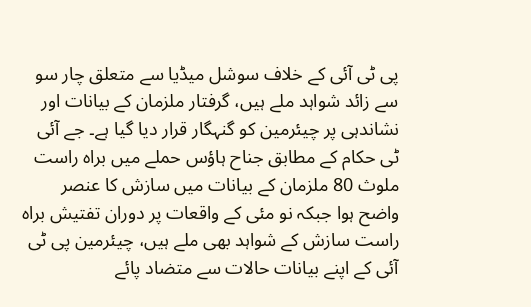پی ٹی آئی کے خلاف سوشل میڈیا سے متعلق چار سو سے زائد شواہد ملے ہیں، گرفتار ملزمان کے بیانات اور نشاندہی پر چیئرمین کو گنہگار قرار دیا گیا ہے۔ جے آئی ٹی حکام کے مطابق جناح ہاؤس حملے میں براہ راست ملوث 80 ملزمان کے بیانات میں سازش کا عنصر واضح ہوا جبکہ نو مئی کے واقعات پر دوران تفتیش براہ راست سازش کے شواہد بھی ملے ہیں، چیئرمین پی ٹی آئی کے اپنے بیانات حالات سے متضاد پائے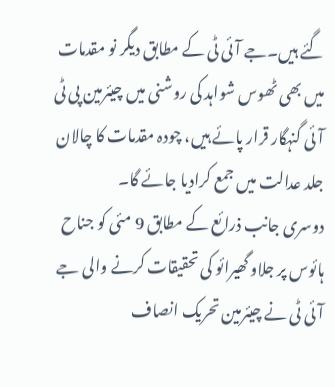گئے ہیں۔جے آئی ٹی کے مطابق دیگر نو مقدمات میں بھی ٹھوس شواہد کی روشنی میں چیئرمین پی ٹی آئی گنہگار قرار پائے ہیں، چودہ مقدمات کا چالان جلد عدالت میں جمع کرادیا جائے گا۔
دوسری جانب ذرائع کے مطابق 9 مئی کو جناح ہائوس پر جلاو گھیرائو کی تحقیقات کرنے والی جے آئی ٹی نے چیئرمین تحریک انصاف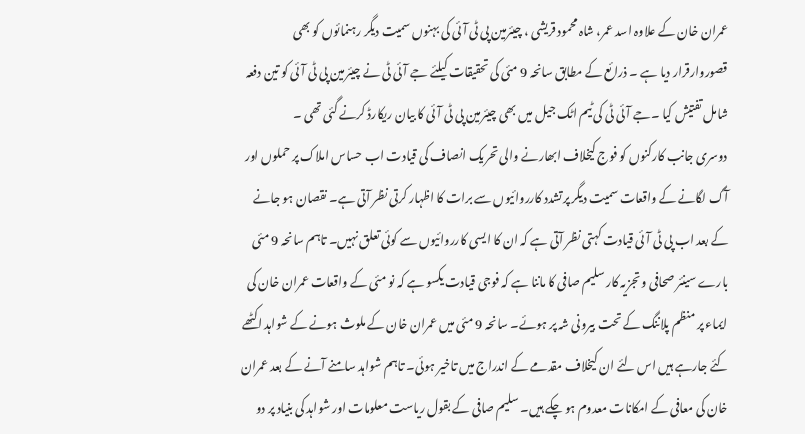عمران خان کے علاوہ اسد عمر، شاہ محمود قریشی ، چیئرمین پی ٹی آئی کی بہنوں سمیت دیگر رہنمائوں کو بھی قصوروارقرار دیا ہے ۔ ذرائع کے مطابق سانحہ 9 مئی کی تحقیقات کیلئے جے آئی ٹی نے چیئرمین پی ٹی آئی کو تین دفعہ شامل تفتیش کیا ۔جے آئی ٹی کی ٹیم اٹک جیل میں بھی چیئرمین پی ٹی آئی کا بیان ریکارڈ کرنے گئی تھی ۔
دوسری جانب کارکنوں کو فوج کیخلاف ابھارنے والی تحریک انصاف کی قیادت اب حساس املاک پر حملوں اور آگ لگانے کے واقعات سمیت دیگر پرتشدد کارروائیوں سے برات کا اظہار کرتی نظر آتی ہے۔ نقصان ہو جانے کے بعد اب پی ٹی آئی قیادت کہتی نظر آتی ہے کہ ان کا ایسی کارروائیوں سے کوئی تعلق نہیں۔ تاہم سانحہ 9 مئی بارے سینئر صحافی و تجزیہ کار سلیم صافی کا ماننا ہے کہ فوجی قیادت یکسو ہے کہ نو مئی کے واقعات عمران خان کی ایماء پر منظم پلاننگ کے تحت بیرونی شہ پر ہوئے۔ سانحہ 9 مئی میں عمران خان کے ملوث ہونے کے شواہد اکٹھے کئے جارہے ہیں اس لئے ان کیخلاف مقدمے کے اندراج میں تاخیر ہوئی۔ تاہم شواہد سامنے آنے کے بعد عمران خان کی معافی کے امکانات معدوم ہو چکے ہیں۔ سلیم صافی کے بقول ریاست معلومات اور شواہد کی بنیاد پر دو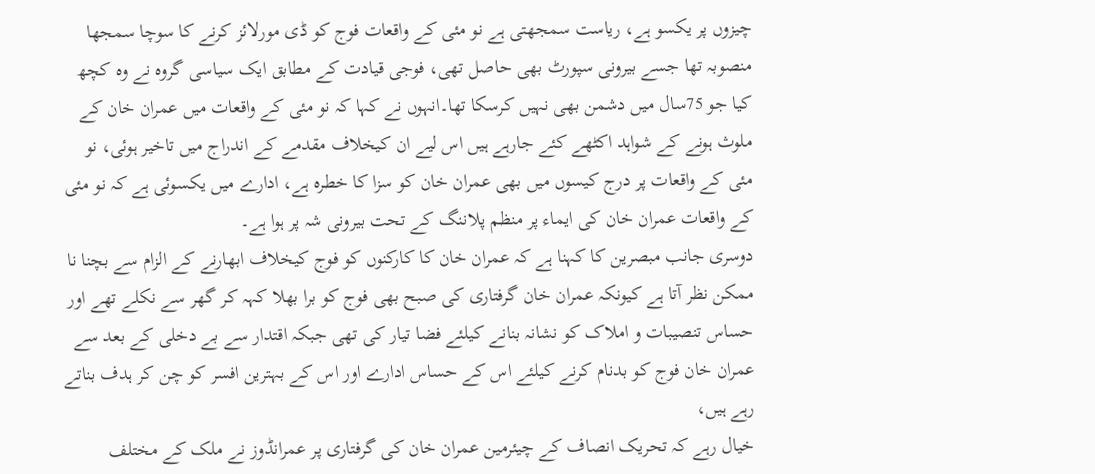چیزوں پر یکسو ہے، ریاست سمجھتی ہے نو مئی کے واقعات فوج کو ڈی مورلائز کرنے کا سوچا سمجھا منصوبہ تھا جسے بیرونی سپورٹ بھی حاصل تھی، فوجی قیادت کے مطابق ایک سیاسی گروہ نے وہ کچھ کیا جو 75سال میں دشمن بھی نہیں کرسکا تھا۔انہوں نے کہا کہ نو مئی کے واقعات میں عمران خان کے ملوث ہونے کے شواہد اکٹھے کئے جارہے ہیں اس لیے ان کیخلاف مقدمے کے اندراج میں تاخیر ہوئی، نو مئی کے واقعات پر درج کیسوں میں بھی عمران خان کو سزا کا خطرہ ہے، ادارے میں یکسوئی ہے کہ نو مئی کے واقعات عمران خان کی ایماء پر منظم پلاننگ کے تحت بیرونی شہ پر ہوا ہے۔
دوسری جانب مبصرین کا کہنا ہے کہ عمران خان کا کارکنوں کو فوج کیخلاف ابھارنے کے الزام سے بچنا نا ممکن نظر آتا ہے کیونکہ عمران خان گرفتاری کی صبح بھی فوج کو برا بھلا کہہ کر گھر سے نکلے تھے اور حساس تنصیبات و املاک کو نشانہ بنانے کیلئے فضا تیار کی تھی جبکہ اقتدار سے بے دخلی کے بعد سے عمران خان فوج کو بدنام کرنے کیلئے اس کے حساس ادارے اور اس کے بہترین افسر کو چن کر ہدف بناتے رہے ہیں،
خیال رہے کہ تحریک انصاف کے چیئرمین عمران خان کی گرفتاری پر عمرانڈوز نے ملک کے مختلف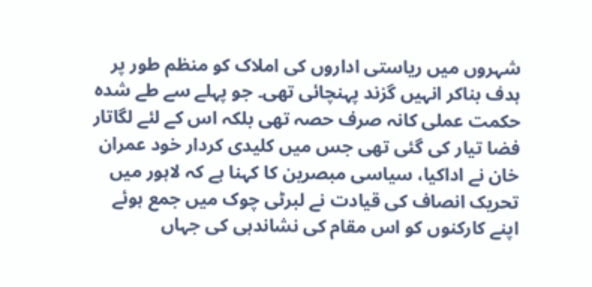شہروں میں ریاستی اداروں کی املاک کو منظم طور پر ہدف بناکر انہیں گزند پہنچائی تھی۔ جو پہلے سے طے شدہ حکمت عملی کانہ صرف حصہ تھی بلکہ اس کے لئے لگاتار فضا تیار کی گئی تھی جس میں کلیدی کردار خود عمران خان نے اداکیا، سیاسی مبصرین کا کہنا ہے کہ لاہور میں تحریک انصاف کی قیادت نے لبرٹی چوک میں جمع ہوئے اپنے کارکنوں کو اس مقام کی نشاندہی کی جہاں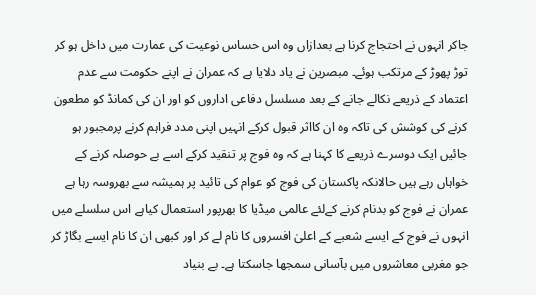جاکر انہوں نے احتجاج کرنا ہے بعدازاں وہ اس حساس نوعیت کی عمارت میں داخل ہو کر توڑ پھوڑ کے مرتکب ہوئے۔ مبصرین نے یاد دلایا ہے کہ عمران نے اپنے حکومت سے عدم اعتماد کے ذریعے نکالے جانے کے بعد مسلسل دفاعی اداروں کو اور ان کی کمانڈ کو مطعون کرنے کی کوشش کی تاکہ وہ ان کااثر قبول کرکے انہیں اپنی مدد فراہم کرنے پرمجبور ہو جائیں ایک دوسرے ذریعے کا کہنا ہے کہ وہ فوج پر تنقید کرکے اسے بے حوصلہ کرنے کے خواہاں رہے ہیں حالانکہ پاکستان کی فوج کو عوام کی تائید پر ہمیشہ سے بھروسہ رہا ہے عمران نے فوج کو بدنام کرنے کےلئے عالمی میڈیا کا بھرپور استعمال کیاہے اس سلسلے میں انہوں نے فوج کے ایسے شعبے کے اعلیٰ افسروں کا نام لے کر اور کبھی ان کا نام ایسے بگاڑ کر جو مغربی معاشروں میں بآسانی سمجھا جاسکتا ہے۔ بے بنیاد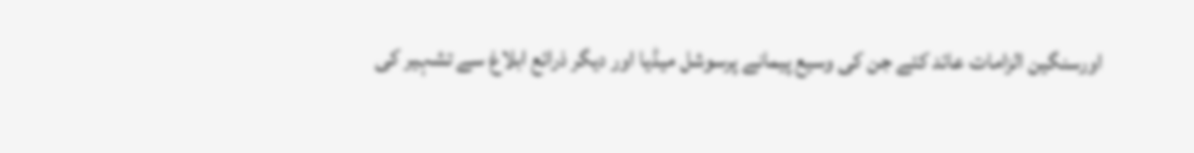اورسنگین الزامات عائد کئے جن کی وسیع پیمانے پرسوشل میڈیا اور دیگر ذرائع ابلاغ سے تشہیر کی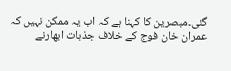گئی۔مبصرین کا کہنا ہے کہ اب یہ ممکن نہیں کہ عمران خان فوج کے خلاف جذبات ابھارنے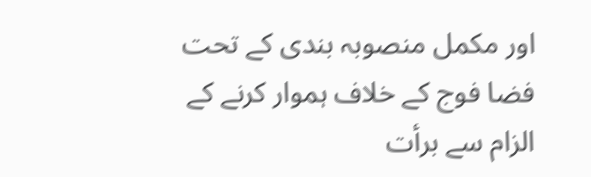اور مکمل منصوبہ بندی کے تحت فضا فوج کے خلاف ہموار کرنے کے الزام سے برأت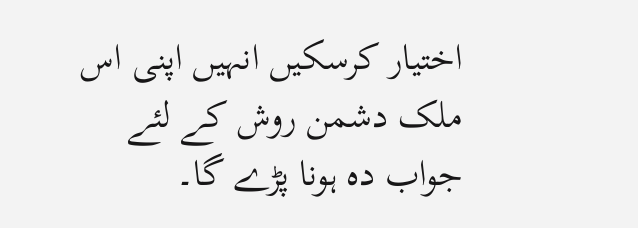اختیار کرسکیں انہیں اپنی اس ملک دشمن روش کے لئے جواب دہ ہونا پڑے گا۔